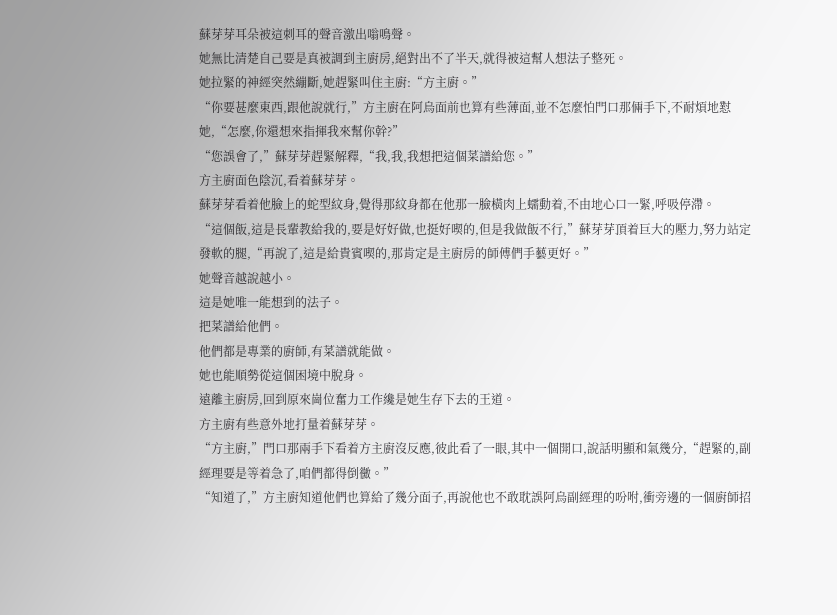蘇芽芽耳朵被這刺耳的聲音激出嗡鳴聲。
她無比清楚自己要是真被調到主廚房,絕對出不了半天,就得被這幫人想法子整死。
她拉緊的神經突然繃斷,她趕緊叫住主廚:“方主廚。”
“你要甚麼東西,跟他說就行,”方主廚在阿烏面前也算有些薄面,並不怎麼怕門口那倆手下,不耐煩地懟她,“怎麼,你還想來指揮我來幫你幹?”
“您誤會了,”蘇芽芽趕緊解釋,“我,我,我想把這個菜譜給您。”
方主廚面色陰沉,看着蘇芽芽。
蘇芽芽看着他臉上的蛇型紋身,覺得那紋身都在他那一臉橫肉上蠕動着,不由地心口一緊,呼吸停滯。
“這個飯,這是長輩教給我的,要是好好做,也挺好喫的,但是我做飯不行,”蘇芽芽頂着巨大的壓力,努力站定發軟的腿,“再說了,這是給貴賓喫的,那肯定是主廚房的師傅們手藝更好。”
她聲音越說越小。
這是她唯一能想到的法子。
把菜譜給他們。
他們都是專業的廚師,有菜譜就能做。
她也能順勢從這個困境中脫身。
遠離主廚房,回到原來崗位奮力工作纔是她生存下去的王道。
方主廚有些意外地打量着蘇芽芽。
“方主廚,”門口那兩手下看着方主廚沒反應,彼此看了一眼,其中一個開口,說話明顯和氣幾分,“趕緊的,副經理要是等着急了,咱們都得倒黴。”
“知道了,”方主廚知道他們也算給了幾分面子,再說他也不敢耽誤阿烏副經理的吩咐,衝旁邊的一個廚師招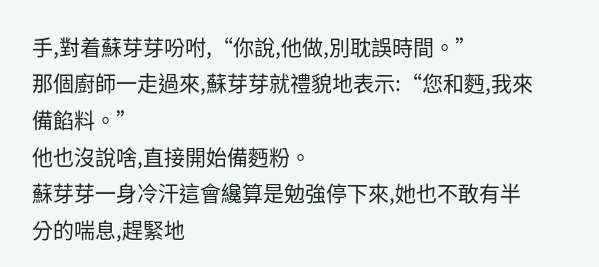手,對着蘇芽芽吩咐,“你說,他做,別耽誤時間。”
那個廚師一走過來,蘇芽芽就禮貌地表示:“您和麪,我來備餡料。”
他也沒說啥,直接開始備麪粉。
蘇芽芽一身冷汗這會纔算是勉強停下來,她也不敢有半分的喘息,趕緊地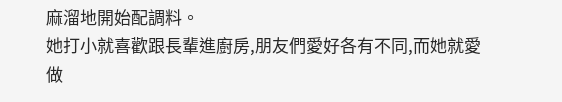麻溜地開始配調料。
她打小就喜歡跟長輩進廚房,朋友們愛好各有不同,而她就愛做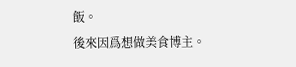飯。
後來因爲想做美食博主。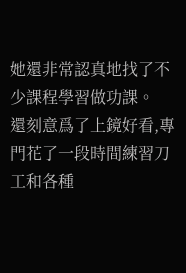她還非常認真地找了不少課程學習做功課。
還刻意爲了上鏡好看,專門花了一段時間練習刀工和各種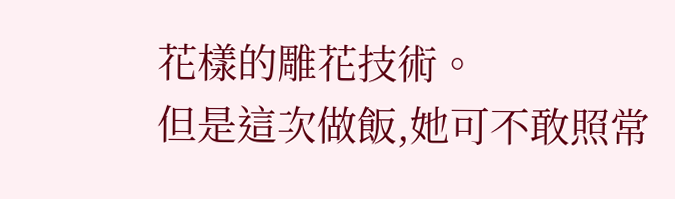花樣的雕花技術。
但是這次做飯,她可不敢照常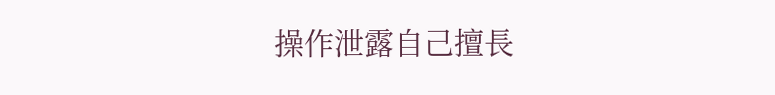操作泄露自己擅長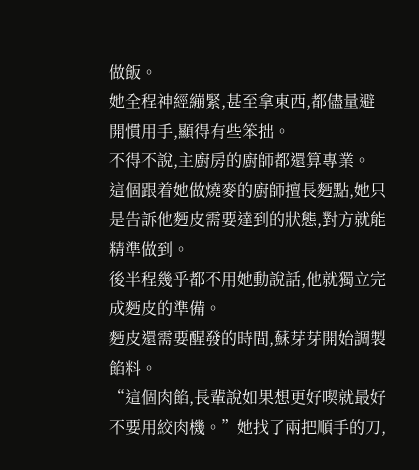做飯。
她全程神經繃緊,甚至拿東西,都儘量避開慣用手,顯得有些笨拙。
不得不說,主廚房的廚師都還算專業。
這個跟着她做燒麥的廚師擅長麪點,她只是告訴他麪皮需要達到的狀態,對方就能精準做到。
後半程幾乎都不用她動說話,他就獨立完成麪皮的準備。
麪皮還需要醒發的時間,蘇芽芽開始調製餡料。
“這個肉餡,長輩說如果想更好喫就最好不要用絞肉機。”她找了兩把順手的刀,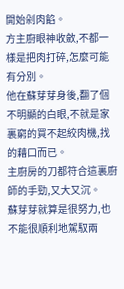開始剁肉餡。
方主廚眼神收斂,不都一樣是把肉打碎,怎麼可能有分別。
他在蘇芽芽身後,翻了個不明顯的白眼,不就是家裏窮的買不起絞肉機,找的藉口而已。
主廚房的刀都符合這裏廚師的手勁,又大又沉。
蘇芽芽就算是很努力,也不能很順利地駕馭兩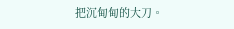把沉甸甸的大刀。